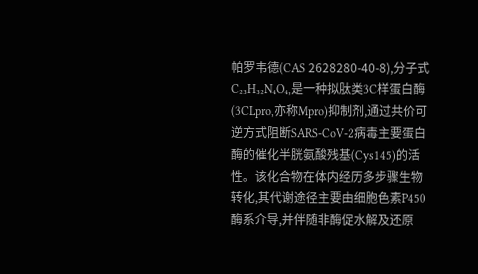帕罗韦德(CAS 2628280-40-8),分子式C₂₃H₃₂N₄O₄,是一种拟肽类3C样蛋白酶(3CLpro,亦称Mpro)抑制剂,通过共价可逆方式阻断SARS-CoV-2病毒主要蛋白酶的催化半胱氨酸残基(Cys145)的活性。该化合物在体内经历多步骤生物转化,其代谢途径主要由细胞色素P450酶系介导,并伴随非酶促水解及还原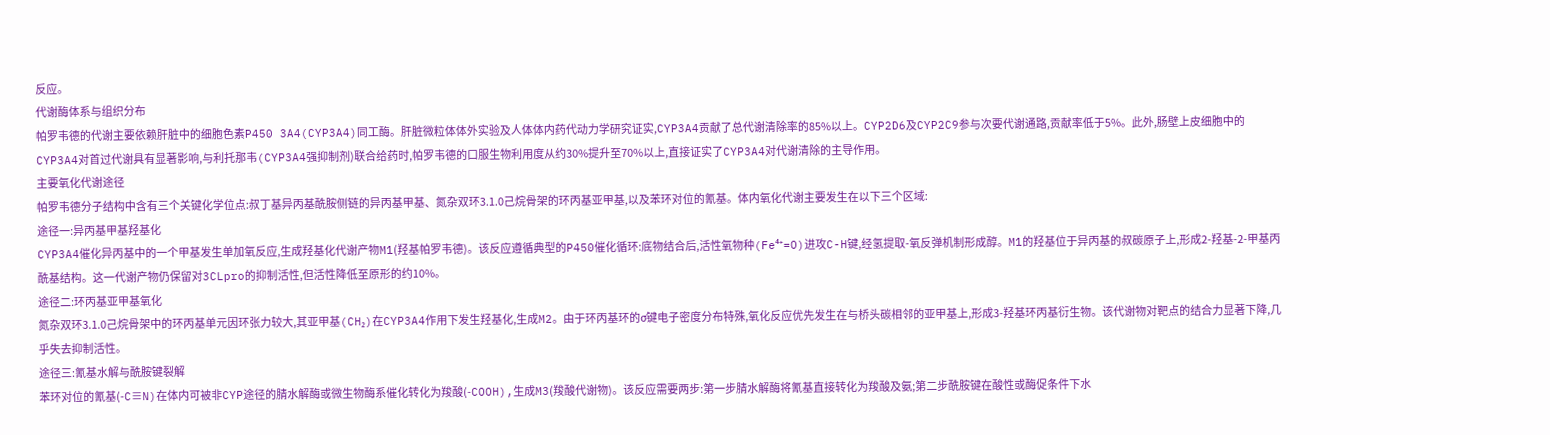反应。
代谢酶体系与组织分布
帕罗韦德的代谢主要依赖肝脏中的细胞色素P450 3A4(CYP3A4)同工酶。肝脏微粒体体外实验及人体体内药代动力学研究证实,CYP3A4贡献了总代谢清除率的85%以上。CYP2D6及CYP2C9参与次要代谢通路,贡献率低于5%。此外,肠壁上皮细胞中的CYP3A4对首过代谢具有显著影响,与利托那韦(CYP3A4强抑制剂)联合给药时,帕罗韦德的口服生物利用度从约30%提升至70%以上,直接证实了CYP3A4对代谢清除的主导作用。
主要氧化代谢途径
帕罗韦德分子结构中含有三个关键化学位点:叔丁基异丙基酰胺侧链的异丙基甲基、氮杂双环3.1.0己烷骨架的环丙基亚甲基,以及苯环对位的氰基。体内氧化代谢主要发生在以下三个区域:
途径一:异丙基甲基羟基化
CYP3A4催化异丙基中的一个甲基发生单加氧反应,生成羟基化代谢产物M1(羟基帕罗韦德)。该反应遵循典型的P450催化循环:底物结合后,活性氧物种(Fe⁴⁺=O)进攻C-H键,经氢提取-氧反弹机制形成醇。M1的羟基位于异丙基的叔碳原子上,形成2-羟基-2-甲基丙酰基结构。这一代谢产物仍保留对3CLpro的抑制活性,但活性降低至原形的约10%。
途径二:环丙基亚甲基氧化
氮杂双环3.1.0己烷骨架中的环丙基单元因环张力较大,其亚甲基(CH₂)在CYP3A4作用下发生羟基化,生成M2。由于环丙基环的σ键电子密度分布特殊,氧化反应优先发生在与桥头碳相邻的亚甲基上,形成3-羟基环丙基衍生物。该代谢物对靶点的结合力显著下降,几乎失去抑制活性。
途径三:氰基水解与酰胺键裂解
苯环对位的氰基(-C≡N)在体内可被非CYP途径的腈水解酶或微生物酶系催化转化为羧酸(-COOH),生成M3(羧酸代谢物)。该反应需要两步:第一步腈水解酶将氰基直接转化为羧酸及氨;第二步酰胺键在酸性或酶促条件下水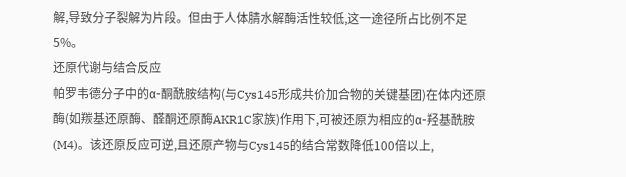解,导致分子裂解为片段。但由于人体腈水解酶活性较低,这一途径所占比例不足5%。
还原代谢与结合反应
帕罗韦德分子中的α-酮酰胺结构(与Cys145形成共价加合物的关键基团)在体内还原酶(如羰基还原酶、醛酮还原酶AKR1C家族)作用下,可被还原为相应的α-羟基酰胺(M4)。该还原反应可逆,且还原产物与Cys145的结合常数降低100倍以上,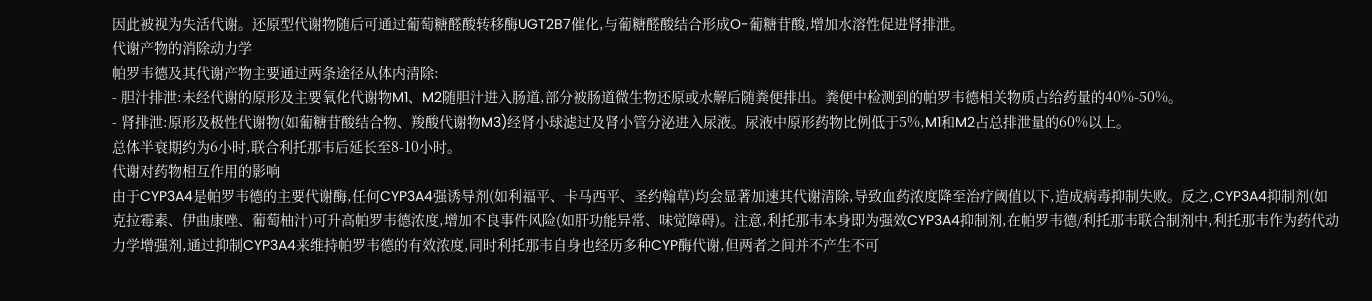因此被视为失活代谢。还原型代谢物随后可通过葡萄糖醛酸转移酶UGT2B7催化,与葡糖醛酸结合形成O-葡糖苷酸,增加水溶性促进肾排泄。
代谢产物的消除动力学
帕罗韦德及其代谢产物主要通过两条途径从体内清除:
- 胆汁排泄:未经代谢的原形及主要氧化代谢物M1、M2随胆汁进入肠道,部分被肠道微生物还原或水解后随粪便排出。粪便中检测到的帕罗韦德相关物质占给药量的40%-50%。
- 肾排泄:原形及极性代谢物(如葡糖苷酸结合物、羧酸代谢物M3)经肾小球滤过及肾小管分泌进入尿液。尿液中原形药物比例低于5%,M1和M2占总排泄量的60%以上。
总体半衰期约为6小时,联合利托那韦后延长至8-10小时。
代谢对药物相互作用的影响
由于CYP3A4是帕罗韦德的主要代谢酶,任何CYP3A4强诱导剂(如利福平、卡马西平、圣约翰草)均会显著加速其代谢清除,导致血药浓度降至治疗阈值以下,造成病毒抑制失败。反之,CYP3A4抑制剂(如克拉霉素、伊曲康唑、葡萄柚汁)可升高帕罗韦德浓度,增加不良事件风险(如肝功能异常、味觉障碍)。注意,利托那韦本身即为强效CYP3A4抑制剂,在帕罗韦德/利托那韦联合制剂中,利托那韦作为药代动力学增强剂,通过抑制CYP3A4来维持帕罗韦德的有效浓度,同时利托那韦自身也经历多种CYP酶代谢,但两者之间并不产生不可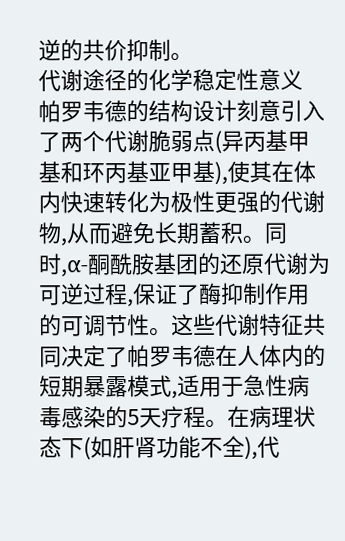逆的共价抑制。
代谢途径的化学稳定性意义
帕罗韦德的结构设计刻意引入了两个代谢脆弱点(异丙基甲基和环丙基亚甲基),使其在体内快速转化为极性更强的代谢物,从而避免长期蓄积。同时,α-酮酰胺基团的还原代谢为可逆过程,保证了酶抑制作用的可调节性。这些代谢特征共同决定了帕罗韦德在人体内的短期暴露模式,适用于急性病毒感染的5天疗程。在病理状态下(如肝肾功能不全),代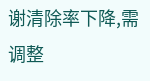谢清除率下降,需调整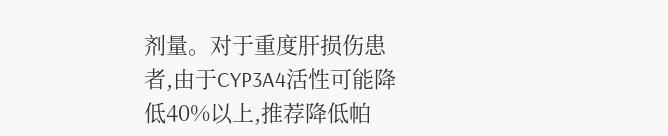剂量。对于重度肝损伤患者,由于CYP3A4活性可能降低40%以上,推荐降低帕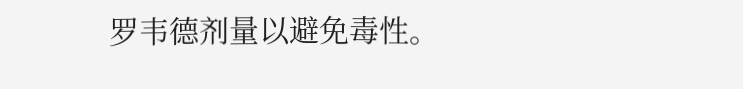罗韦德剂量以避免毒性。